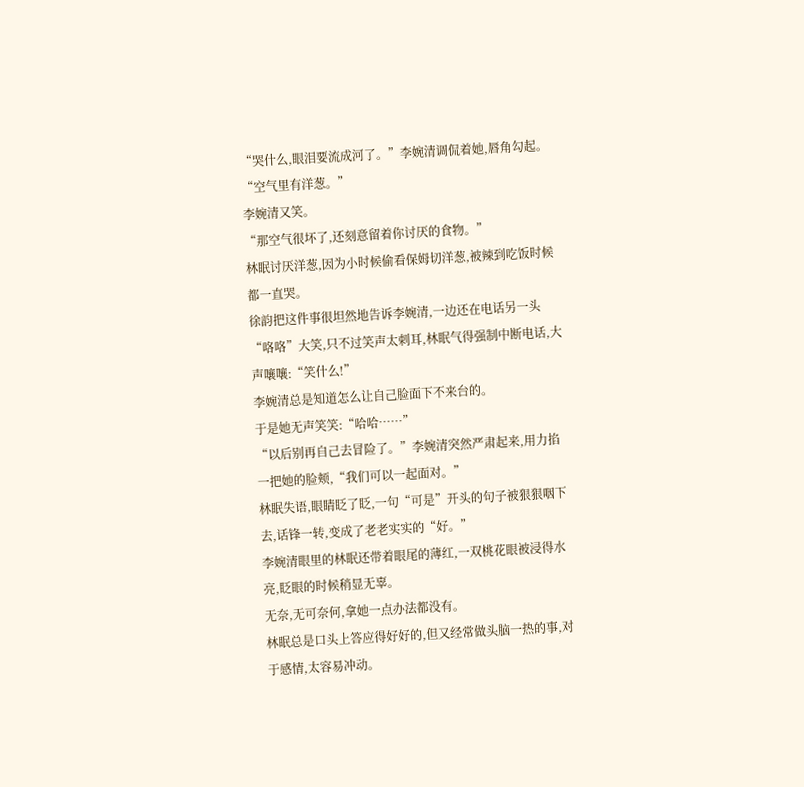“哭什么,眼泪要流成河了。”李婉清调侃着她,唇角勾起。
“空气里有洋葱。”
李婉清又笑。
“那空气很坏了,还刻意留着你讨厌的食物。”
林眠讨厌洋葱,因为小时候偷看保姆切洋葱,被辣到吃饭时候都一直哭。
徐韵把这件事很坦然地告诉李婉清,一边还在电话另一头“咯咯”大笑,只不过笑声太刺耳,林眠气得强制中断电话,大声嚷嚷:“笑什么!”
李婉清总是知道怎么让自己脸面下不来台的。
于是她无声笑笑:“哈哈……”
“以后别再自己去冒险了。”李婉清突然严肃起来,用力掐一把她的脸颊,“我们可以一起面对。”
林眠失语,眼睛眨了眨,一句“可是”开头的句子被狠狠咽下去,话锋一转,变成了老老实实的“好。”
李婉清眼里的林眠还带着眼尾的薄红,一双桃花眼被浸得水亮,眨眼的时候稍显无辜。
无奈,无可奈何,拿她一点办法都没有。
林眠总是口头上答应得好好的,但又经常做头脑一热的事,对于感情,太容易冲动。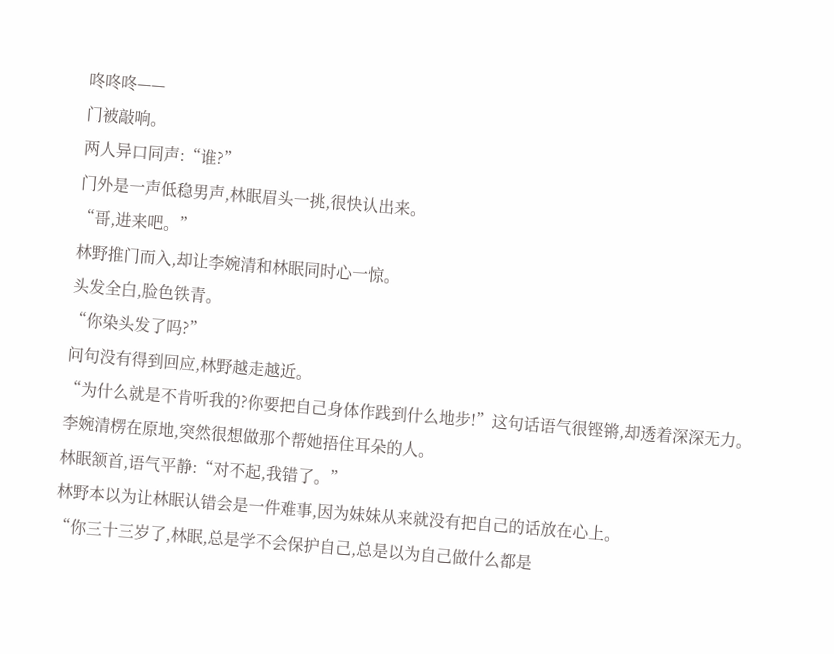咚咚咚——
门被敲响。
两人异口同声:“谁?”
门外是一声低稳男声,林眠眉头一挑,很快认出来。
“哥,进来吧。”
林野推门而入,却让李婉清和林眠同时心一惊。
头发全白,脸色铁青。
“你染头发了吗?”
问句没有得到回应,林野越走越近。
“为什么就是不肯听我的?你要把自己身体作践到什么地步!”这句话语气很铿锵,却透着深深无力。
李婉清楞在原地,突然很想做那个帮她捂住耳朵的人。
林眠颔首,语气平静:“对不起,我错了。”
林野本以为让林眠认错会是一件难事,因为妹妹从来就没有把自己的话放在心上。
“你三十三岁了,林眠,总是学不会保护自己,总是以为自己做什么都是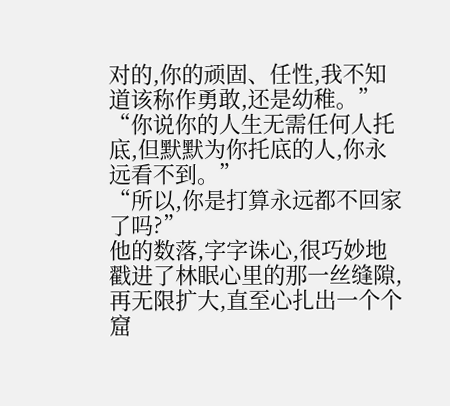对的,你的顽固、任性,我不知道该称作勇敢,还是幼稚。”
“你说你的人生无需任何人托底,但默默为你托底的人,你永远看不到。”
“所以,你是打算永远都不回家了吗?”
他的数落,字字诛心,很巧妙地戳进了林眠心里的那一丝缝隙,再无限扩大,直至心扎出一个个窟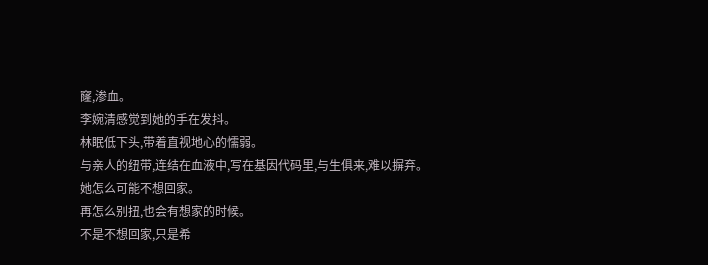窿,渗血。
李婉清感觉到她的手在发抖。
林眠低下头,带着直视地心的懦弱。
与亲人的纽带,连结在血液中,写在基因代码里,与生俱来,难以摒弃。
她怎么可能不想回家。
再怎么别扭,也会有想家的时候。
不是不想回家,只是希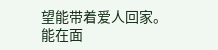望能带着爱人回家。
能在面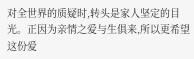对全世界的质疑时,转头是家人坚定的目光。正因为亲情之爱与生俱来,所以更希望这份爱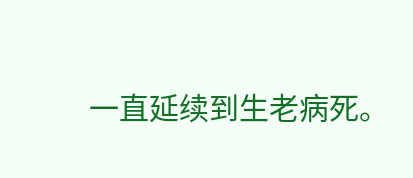一直延续到生老病死。